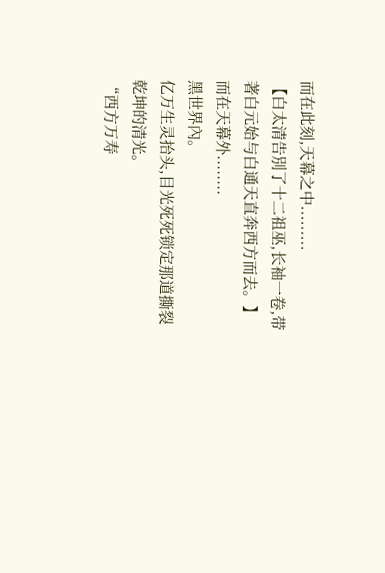而在此刻,天幕之中.........
【白太清告別了十二祖巫,长袖一卷,带著白元始与白通天直奔西方而去。】
而在天幕外........
黑世界內。
亿万生灵抬头,目光死死锁定那道撕裂乾坤的清光。
“西方万寿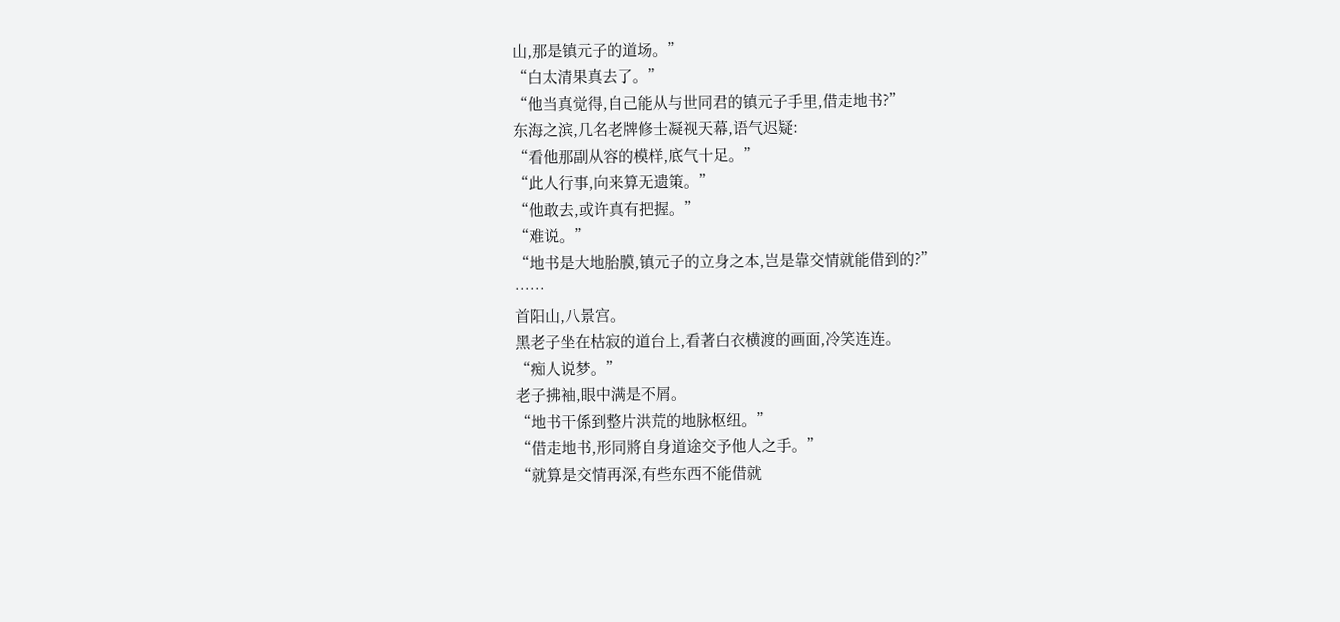山,那是镇元子的道场。”
“白太清果真去了。”
“他当真觉得,自己能从与世同君的镇元子手里,借走地书?”
东海之滨,几名老牌修士凝视天幕,语气迟疑:
“看他那副从容的模样,底气十足。”
“此人行事,向来算无遗策。”
“他敢去,或许真有把握。”
“难说。”
“地书是大地胎膜,镇元子的立身之本,岂是靠交情就能借到的?”
……
首阳山,八景宫。
黑老子坐在枯寂的道台上,看著白衣横渡的画面,冷笑连连。
“痴人说梦。”
老子拂袖,眼中满是不屑。
“地书干係到整片洪荒的地脉枢纽。”
“借走地书,形同將自身道途交予他人之手。”
“就算是交情再深,有些东西不能借就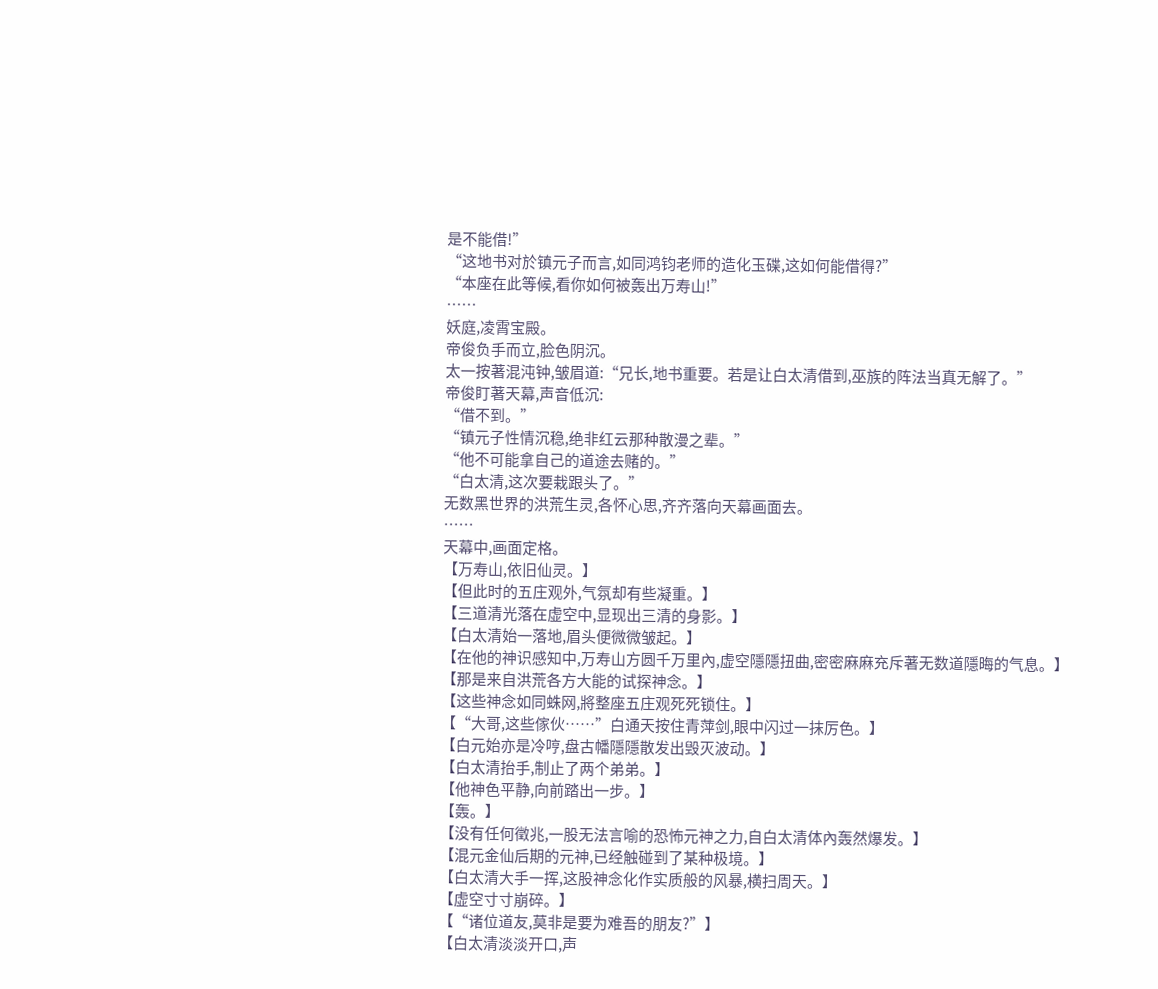是不能借!”
“这地书对於镇元子而言,如同鸿钧老师的造化玉碟,这如何能借得?”
“本座在此等候,看你如何被轰出万寿山!”
……
妖庭,凌霄宝殿。
帝俊负手而立,脸色阴沉。
太一按著混沌钟,皱眉道:“兄长,地书重要。若是让白太清借到,巫族的阵法当真无解了。”
帝俊盯著天幕,声音低沉:
“借不到。”
“镇元子性情沉稳,绝非红云那种散漫之辈。”
“他不可能拿自己的道途去赌的。”
“白太清,这次要栽跟头了。”
无数黑世界的洪荒生灵,各怀心思,齐齐落向天幕画面去。
……
天幕中,画面定格。
【万寿山,依旧仙灵。】
【但此时的五庄观外,气氛却有些凝重。】
【三道清光落在虚空中,显现出三清的身影。】
【白太清始一落地,眉头便微微皱起。】
【在他的神识感知中,万寿山方圆千万里內,虚空隱隱扭曲,密密麻麻充斥著无数道隱晦的气息。】
【那是来自洪荒各方大能的试探神念。】
【这些神念如同蛛网,將整座五庄观死死锁住。】
【“大哥,这些傢伙……”白通天按住青萍剑,眼中闪过一抹厉色。】
【白元始亦是冷哼,盘古幡隱隱散发出毁灭波动。】
【白太清抬手,制止了两个弟弟。】
【他神色平静,向前踏出一步。】
【轰。】
【没有任何徵兆,一股无法言喻的恐怖元神之力,自白太清体內轰然爆发。】
【混元金仙后期的元神,已经触碰到了某种极境。】
【白太清大手一挥,这股神念化作实质般的风暴,横扫周天。】
【虚空寸寸崩碎。】
【“诸位道友,莫非是要为难吾的朋友?”】
【白太清淡淡开口,声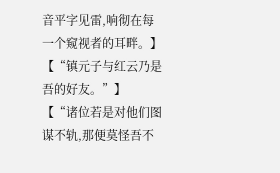音平字见雷,响彻在每一个窥视者的耳畔。】
【“镇元子与红云乃是吾的好友。”】
【“诸位若是对他们图谋不轨,那便莫怪吾不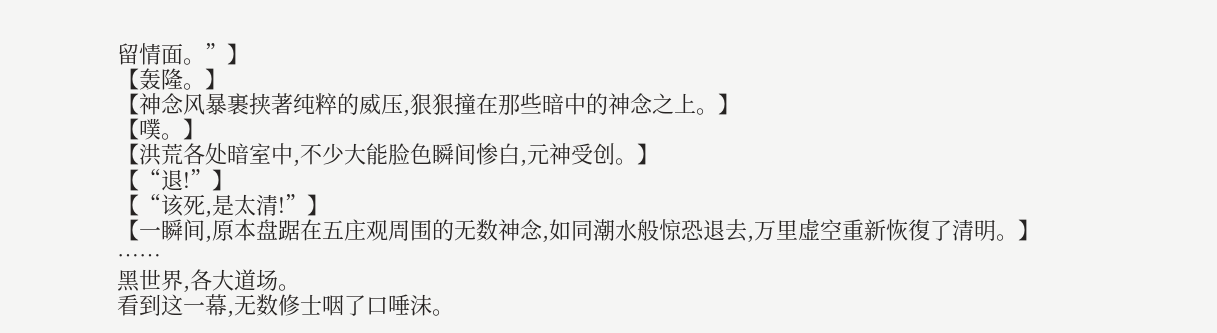留情面。”】
【轰隆。】
【神念风暴裹挟著纯粹的威压,狠狠撞在那些暗中的神念之上。】
【噗。】
【洪荒各处暗室中,不少大能脸色瞬间惨白,元神受创。】
【“退!”】
【“该死,是太清!”】
【一瞬间,原本盘踞在五庄观周围的无数神念,如同潮水般惊恐退去,万里虚空重新恢復了清明。】
……
黑世界,各大道场。
看到这一幕,无数修士咽了口唾沫。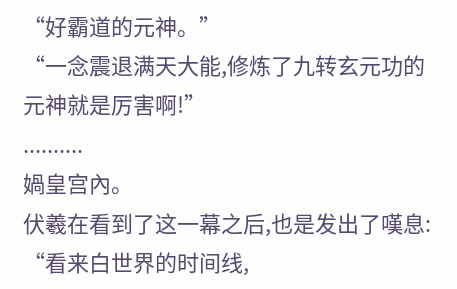“好霸道的元神。”
“一念震退满天大能,修炼了九转玄元功的元神就是厉害啊!”
..........
媧皇宫內。
伏羲在看到了这一幕之后,也是发出了嘆息:
“看来白世界的时间线,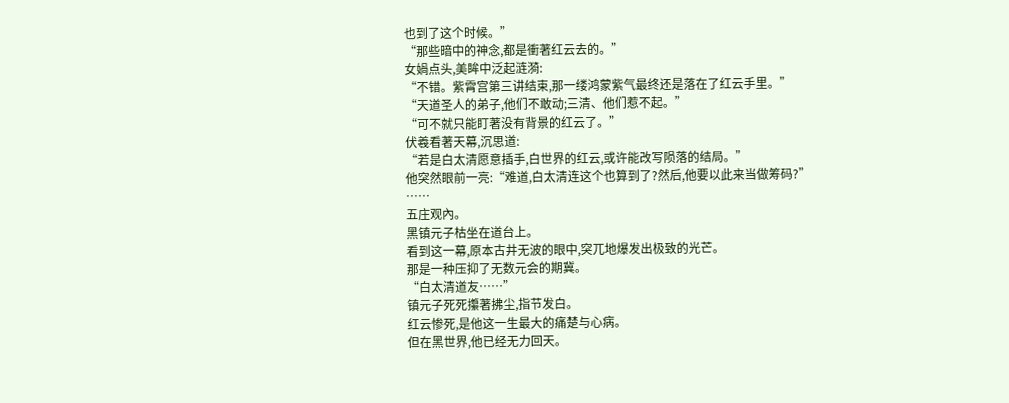也到了这个时候。”
“那些暗中的神念,都是衝著红云去的。”
女媧点头,美眸中泛起涟漪:
“不错。紫霄宫第三讲结束,那一缕鸿蒙紫气最终还是落在了红云手里。”
“天道圣人的弟子,他们不敢动;三清、他们惹不起。”
“可不就只能盯著没有背景的红云了。”
伏羲看著天幕,沉思道:
“若是白太清愿意插手,白世界的红云,或许能改写陨落的结局。”
他突然眼前一亮:“难道,白太清连这个也算到了?然后,他要以此来当做筹码?”
……
五庄观內。
黑镇元子枯坐在道台上。
看到这一幕,原本古井无波的眼中,突兀地爆发出极致的光芒。
那是一种压抑了无数元会的期冀。
“白太清道友……”
镇元子死死攥著拂尘,指节发白。
红云惨死,是他这一生最大的痛楚与心病。
但在黑世界,他已经无力回天。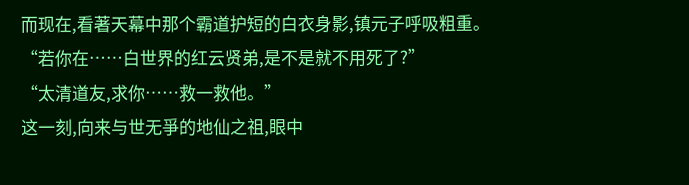而现在,看著天幕中那个霸道护短的白衣身影,镇元子呼吸粗重。
“若你在……白世界的红云贤弟,是不是就不用死了?”
“太清道友,求你……救一救他。”
这一刻,向来与世无爭的地仙之祖,眼中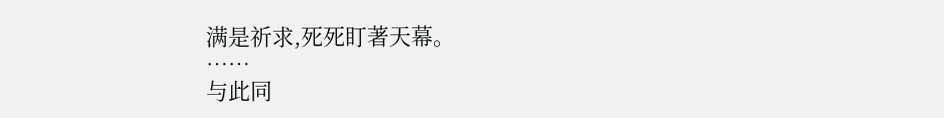满是祈求,死死盯著天幕。
……
与此同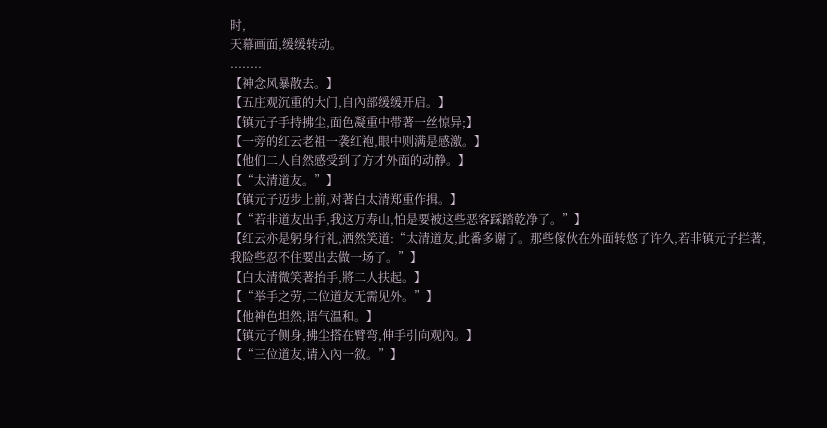时,
天幕画面,缓缓转动。
........
【神念风暴散去。】
【五庄观沉重的大门,自內部缓缓开启。】
【镇元子手持拂尘,面色凝重中带著一丝惊异;】
【一旁的红云老祖一袭红袍,眼中则满是感激。】
【他们二人自然感受到了方才外面的动静。】
【“太清道友。”】
【镇元子迈步上前,对著白太清郑重作揖。】
【“若非道友出手,我这万寿山,怕是要被这些恶客踩踏乾净了。”】
【红云亦是躬身行礼,洒然笑道:“太清道友,此番多谢了。那些傢伙在外面转悠了许久,若非镇元子拦著,我险些忍不住要出去做一场了。”】
【白太清微笑著抬手,將二人扶起。】
【“举手之劳,二位道友无需见外。”】
【他神色坦然,语气温和。】
【镇元子侧身,拂尘搭在臂弯,伸手引向观內。】
【“三位道友,请入內一敘。”】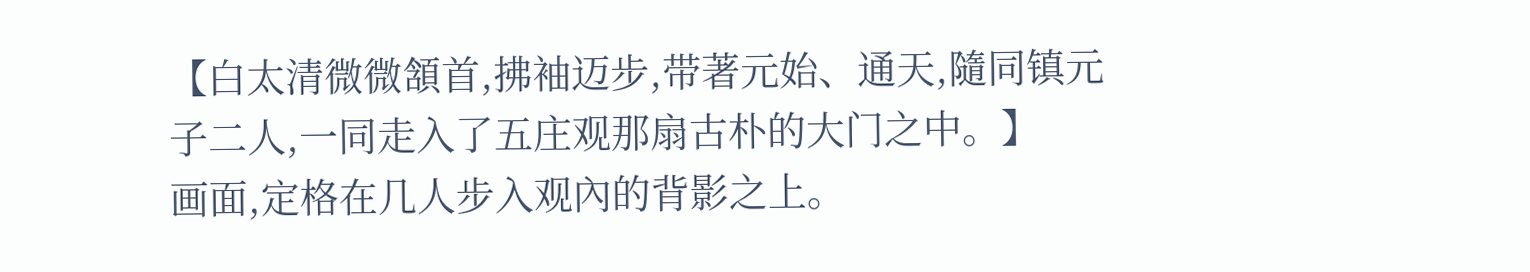【白太清微微頷首,拂袖迈步,带著元始、通天,隨同镇元子二人,一同走入了五庄观那扇古朴的大门之中。】
画面,定格在几人步入观內的背影之上。